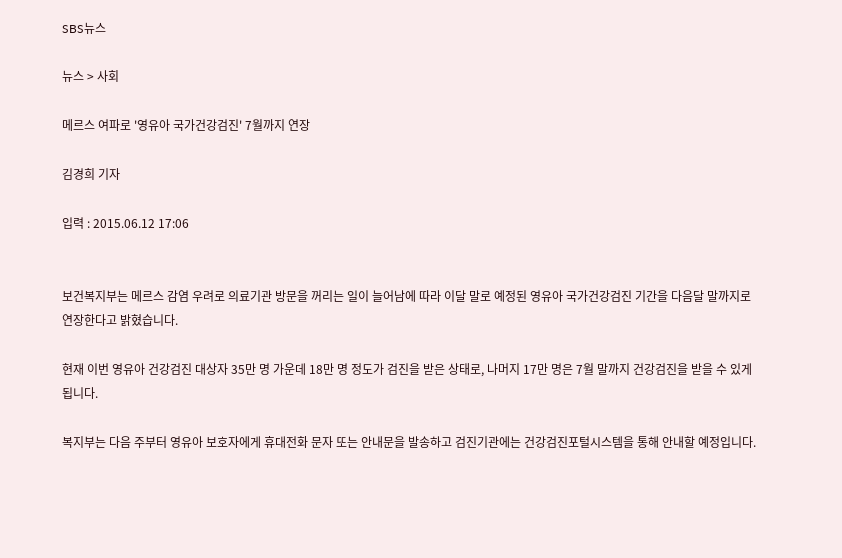SBS뉴스

뉴스 > 사회

메르스 여파로 '영유아 국가건강검진' 7월까지 연장

김경희 기자

입력 : 2015.06.12 17:06


보건복지부는 메르스 감염 우려로 의료기관 방문을 꺼리는 일이 늘어남에 따라 이달 말로 예정된 영유아 국가건강검진 기간을 다음달 말까지로 연장한다고 밝혔습니다.

현재 이번 영유아 건강검진 대상자 35만 명 가운데 18만 명 정도가 검진을 받은 상태로, 나머지 17만 명은 7월 말까지 건강검진을 받을 수 있게 됩니다.

복지부는 다음 주부터 영유아 보호자에게 휴대전화 문자 또는 안내문을 발송하고 검진기관에는 건강검진포털시스템을 통해 안내할 예정입니다.